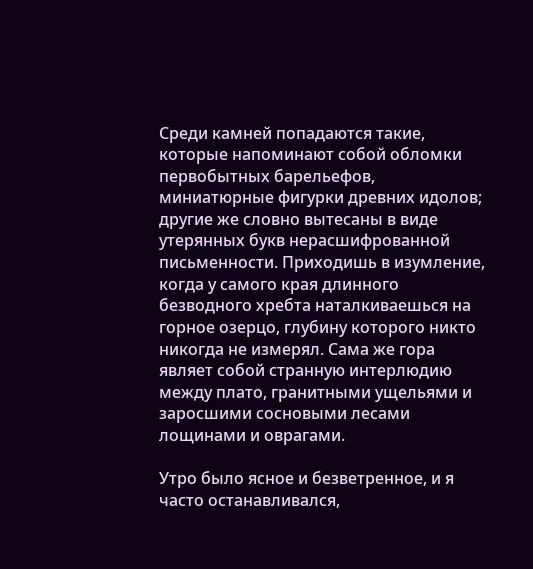Среди камней попадаются такие, которые напоминают собой обломки первобытных барельефов, миниатюрные фигурки древних идолов; другие же словно вытесаны в виде утерянных букв нерасшифрованной письменности. Приходишь в изумление, когда у самого края длинного безводного хребта наталкиваешься на горное озерцо, глубину которого никто никогда не измерял. Сама же гора являет собой странную интерлюдию между плато, гранитными ущельями и заросшими сосновыми лесами лощинами и оврагами.

Утро было ясное и безветренное, и я часто останавливался,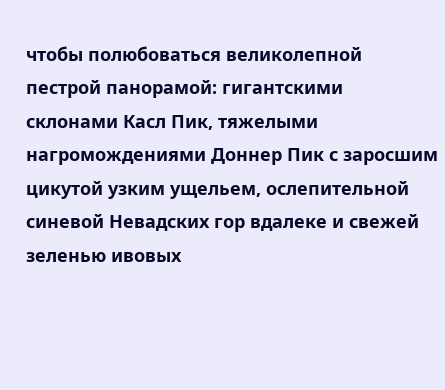чтобы полюбоваться великолепной пестрой панорамой: гигантскими склонами Касл Пик, тяжелыми нагромождениями Доннер Пик с заросшим цикутой узким ущельем, ослепительной синевой Невадских гор вдалеке и свежей зеленью ивовых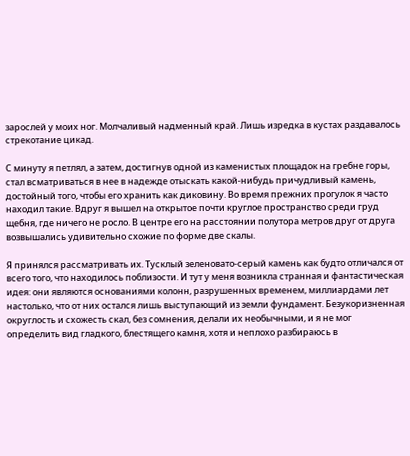зарослей у моих ног. Молчаливый надменный край. Лишь изредка в кустах раздавалось стрекотание цикад.

С минуту я петлял, а затем, достигнув одной из каменистых площадок на гребне горы, стал всматриваться в нее в надежде отыскать какой-нибудь причудливый камень, достойный того, чтобы его хранить как диковину. Во время прежних прогулок я часто находил такие. Вдруг я вышел на открытое почти круглое пространство среди груд щебня, где ничего не росло. В центре его на расстоянии полутора метров друг от друга возвышались удивительно схожие по форме две скалы.

Я принялся рассматривать их. Тусклый зеленовато-серый камень как будто отличался от всего того, что находилось поблизости. И тут у меня возникла странная и фантастическая идея: они являются основаниями колонн, разрушенных временем, миллиардами лет настолько, что от них остался лишь выступающий из земли фундамент. Безукоризненная округлость и схожесть скал, без сомнения, делали их необычными, и я не мог определить вид гладкого, блестящего камня, хотя и неплохо разбираюсь в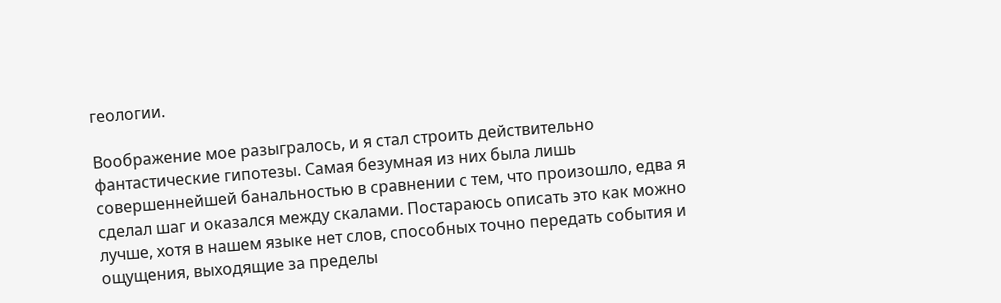геологии.

Воображение мое разыгралось, и я стал строить действительно фантастические гипотезы. Самая безумная из них была лишь совершеннейшей банальностью в сравнении с тем, что произошло, едва я сделал шаг и оказался между скалами. Постараюсь описать это как можно лучше, хотя в нашем языке нет слов, способных точно передать события и ощущения, выходящие за пределы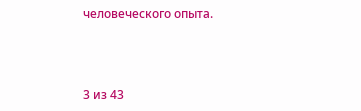человеческого опыта.



3 из 43